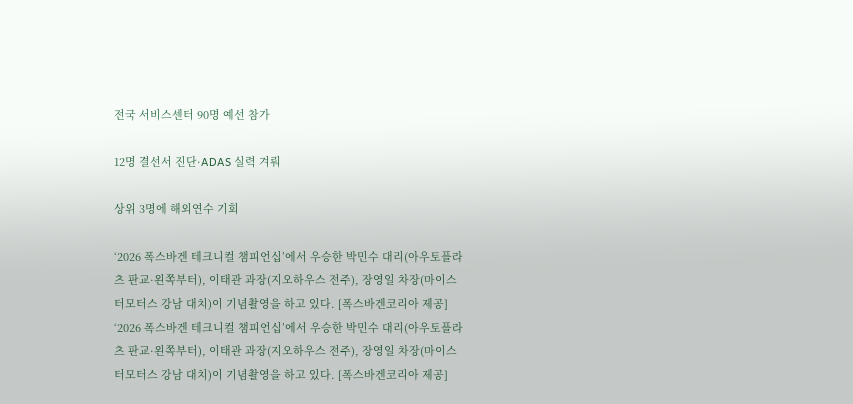전국 서비스센터 90명 예선 참가

12명 결선서 진단·ADAS 실력 겨뤄

상위 3명에 해외연수 기회

‘2026 폭스바겐 테크니컬 챔피언십’에서 우승한 박민수 대리(아우토플라츠 판교·왼쪽부터), 이태관 과장(지오하우스 전주), 장영일 차장(마이스터모터스 강남 대치)이 기념촬영을 하고 있다. [폭스바겐코리아 제공]
‘2026 폭스바겐 테크니컬 챔피언십’에서 우승한 박민수 대리(아우토플라츠 판교·왼쪽부터), 이태관 과장(지오하우스 전주), 장영일 차장(마이스터모터스 강남 대치)이 기념촬영을 하고 있다. [폭스바겐코리아 제공]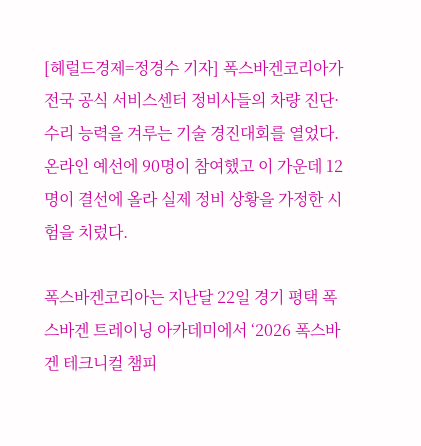[헤럴드경제=정경수 기자] 폭스바겐코리아가 전국 공식 서비스센터 정비사들의 차량 진단·수리 능력을 겨루는 기술 경진대회를 열었다. 온라인 예선에 90명이 참여했고 이 가운데 12명이 결선에 올라 실제 정비 상황을 가정한 시험을 치렀다.

폭스바겐코리아는 지난달 22일 경기 평택 폭스바겐 트레이닝 아카데미에서 ‘2026 폭스바겐 테크니컬 챔피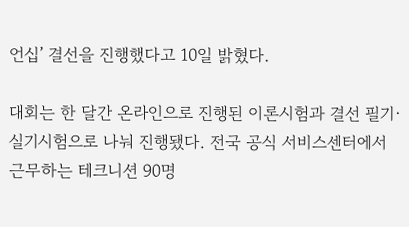언십’ 결선을 진행했다고 10일 밝혔다.

대회는 한 달간 온라인으로 진행된 이론시험과 결선 필기·실기시험으로 나눠 진행됐다. 전국 공식 서비스센터에서 근무하는 테크니션 90명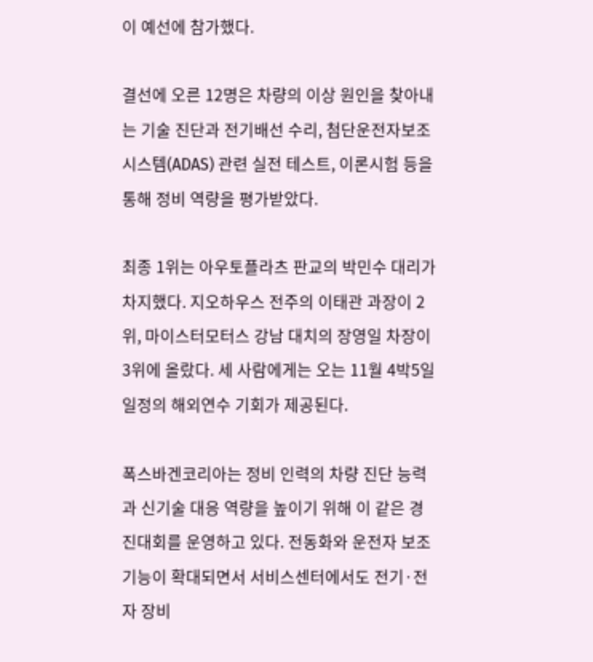이 예선에 참가했다.

결선에 오른 12명은 차량의 이상 원인을 찾아내는 기술 진단과 전기배선 수리, 첨단운전자보조시스템(ADAS) 관련 실전 테스트, 이론시험 등을 통해 정비 역량을 평가받았다.

최종 1위는 아우토플라츠 판교의 박민수 대리가 차지했다. 지오하우스 전주의 이태관 과장이 2위, 마이스터모터스 강남 대치의 장영일 차장이 3위에 올랐다. 세 사람에게는 오는 11월 4박5일 일정의 해외연수 기회가 제공된다.

폭스바겐코리아는 정비 인력의 차량 진단 능력과 신기술 대응 역량을 높이기 위해 이 같은 경진대회를 운영하고 있다. 전동화와 운전자 보조 기능이 확대되면서 서비스센터에서도 전기·전자 장비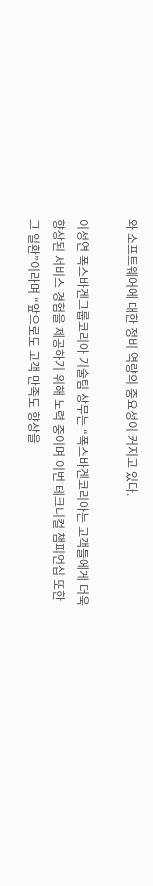와 소프트웨어에 대한 정비 역량의 중요성이 커지고 있다.

이성연 폭스바겐그룹코리아 기술팀 상무는 “폭스바겐코리아는 고객들에게 더욱 향상된 서비스 경험을 제공하기 위해 노력 중이며 이번 테크니컬 챔피언십 또한 그 일환”이라며 “앞으로도 고객 만족도 향상을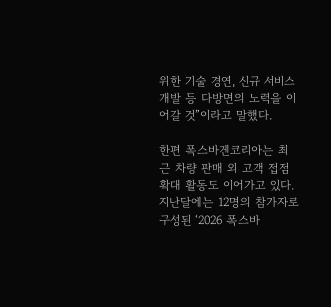위한 기술 경연, 신규 서비스 개발 등 다방면의 노력을 이어갈 것”이라고 말했다.

한편 폭스바겐코리아는 최근 차량 판매 외 고객 접점 확대 활동도 이어가고 있다. 지난달에는 12명의 참가자로 구성된 ‘2026 폭스바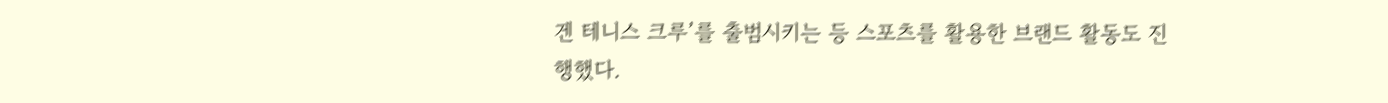겐 테니스 크루’를 출범시키는 등 스포츠를 활용한 브랜드 활동도 진행했다.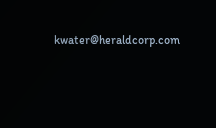kwater@heraldcorp.com